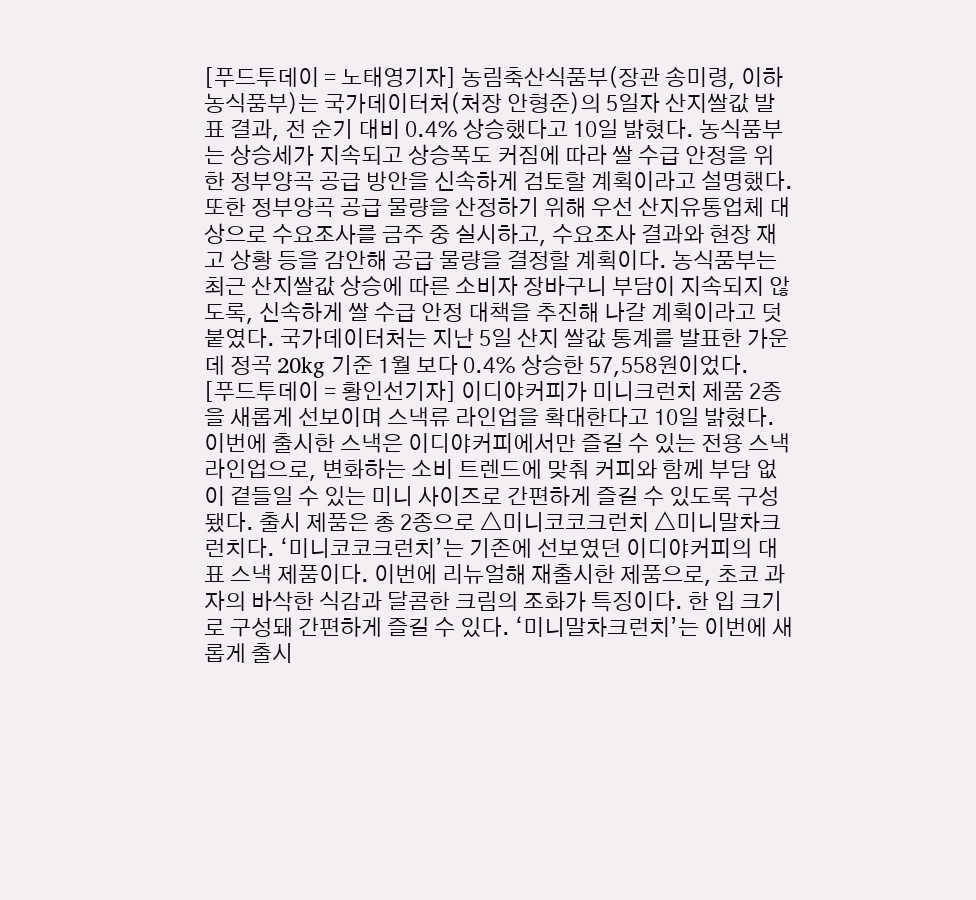[푸드투데이 = 노태영기자] 농림축산식품부(장관 송미령, 이하 농식품부)는 국가데이터처(처장 안형준)의 5일자 산지쌀값 발표 결과, 전 순기 대비 0.4% 상승했다고 10일 밝혔다. 농식품부는 상승세가 지속되고 상승폭도 커짐에 따라 쌀 수급 안정을 위한 정부양곡 공급 방안을 신속하게 검토할 계획이라고 설명했다. 또한 정부양곡 공급 물량을 산정하기 위해 우선 산지유통업체 대상으로 수요조사를 금주 중 실시하고, 수요조사 결과와 현장 재고 상황 등을 감안해 공급 물량을 결정할 계획이다. 농식품부는 최근 산지쌀값 상승에 따른 소비자 장바구니 부담이 지속되지 않도록, 신속하게 쌀 수급 안정 대책을 추진해 나갈 계획이라고 덧붙였다. 국가데이터처는 지난 5일 산지 쌀값 통계를 발표한 가운데 정곡 20kg 기준 1월 보다 0.4% 상승한 57,558원이었다.
[푸드투데이 = 황인선기자] 이디야커피가 미니크런치 제품 2종을 새롭게 선보이며 스낵류 라인업을 확대한다고 10일 밝혔다. 이번에 출시한 스낵은 이디야커피에서만 즐길 수 있는 전용 스낵 라인업으로, 변화하는 소비 트렌드에 맞춰 커피와 함께 부담 없이 곁들일 수 있는 미니 사이즈로 간편하게 즐길 수 있도록 구성됐다. 출시 제품은 총 2종으로 △미니코코크런치 △미니말차크런치다. ‘미니코코크런치’는 기존에 선보였던 이디야커피의 대표 스낵 제품이다. 이번에 리뉴얼해 재출시한 제품으로, 초코 과자의 바삭한 식감과 달콤한 크림의 조화가 특징이다. 한 입 크기로 구성돼 간편하게 즐길 수 있다. ‘미니말차크런치’는 이번에 새롭게 출시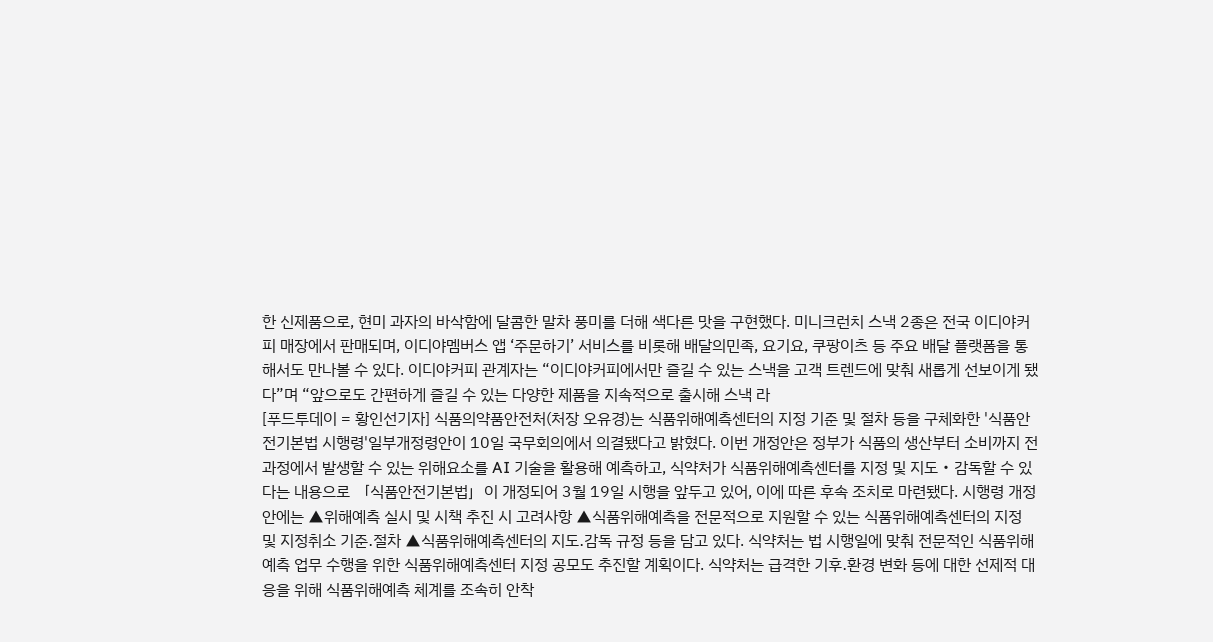한 신제품으로, 현미 과자의 바삭함에 달콤한 말차 풍미를 더해 색다른 맛을 구현했다. 미니크런치 스낵 2종은 전국 이디야커피 매장에서 판매되며, 이디야멤버스 앱 ‘주문하기’ 서비스를 비롯해 배달의민족, 요기요, 쿠팡이츠 등 주요 배달 플랫폼을 통해서도 만나볼 수 있다. 이디야커피 관계자는 “이디야커피에서만 즐길 수 있는 스낵을 고객 트렌드에 맞춰 새롭게 선보이게 됐다”며 “앞으로도 간편하게 즐길 수 있는 다양한 제품을 지속적으로 출시해 스낵 라
[푸드투데이 = 황인선기자] 식품의약품안전처(처장 오유경)는 식품위해예측센터의 지정 기준 및 절차 등을 구체화한 '식품안전기본법 시행령'일부개정령안이 10일 국무회의에서 의결됐다고 밝혔다. 이번 개정안은 정부가 식품의 생산부터 소비까지 전 과정에서 발생할 수 있는 위해요소를 AI 기술을 활용해 예측하고, 식약처가 식품위해예측센터를 지정 및 지도‧감독할 수 있다는 내용으로 「식품안전기본법」이 개정되어 3월 19일 시행을 앞두고 있어, 이에 따른 후속 조치로 마련됐다. 시행령 개정안에는 ▲위해예측 실시 및 시책 추진 시 고려사항 ▲식품위해예측을 전문적으로 지원할 수 있는 식품위해예측센터의 지정 및 지정취소 기준․절차 ▲식품위해예측센터의 지도․감독 규정 등을 담고 있다. 식약처는 법 시행일에 맞춰 전문적인 식품위해예측 업무 수행을 위한 식품위해예측센터 지정 공모도 추진할 계획이다. 식약처는 급격한 기후․환경 변화 등에 대한 선제적 대응을 위해 식품위해예측 체계를 조속히 안착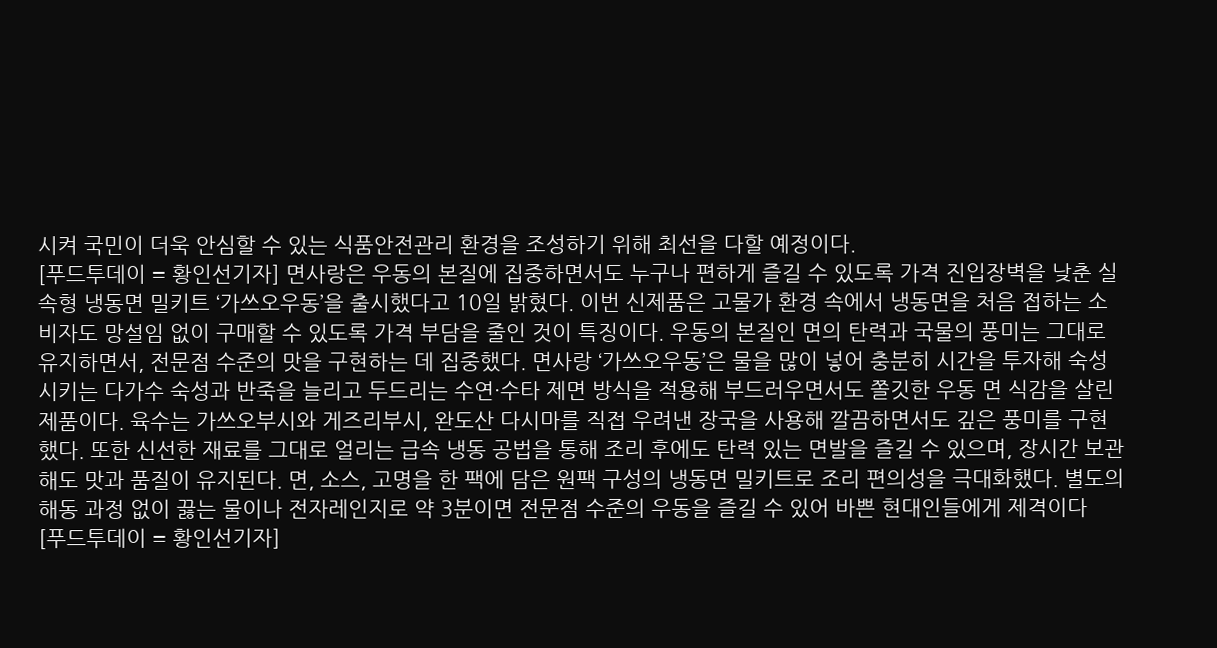시켜 국민이 더욱 안심할 수 있는 식품안전관리 환경을 조성하기 위해 최선을 다할 예정이다.
[푸드투데이 = 황인선기자] 면사랑은 우동의 본질에 집중하면서도 누구나 편하게 즐길 수 있도록 가격 진입장벽을 낮춘 실속형 냉동면 밀키트 ‘가쓰오우동’을 출시했다고 10일 밝혔다. 이번 신제품은 고물가 환경 속에서 냉동면을 처음 접하는 소비자도 망설임 없이 구매할 수 있도록 가격 부담을 줄인 것이 특징이다. 우동의 본질인 면의 탄력과 국물의 풍미는 그대로 유지하면서, 전문점 수준의 맛을 구현하는 데 집중했다. 면사랑 ‘가쓰오우동’은 물을 많이 넣어 충분히 시간을 투자해 숙성시키는 다가수 숙성과 반죽을 늘리고 두드리는 수연·수타 제면 방식을 적용해 부드러우면서도 쫄깃한 우동 면 식감을 살린 제품이다. 육수는 가쓰오부시와 게즈리부시, 완도산 다시마를 직접 우려낸 장국을 사용해 깔끔하면서도 깊은 풍미를 구현했다. 또한 신선한 재료를 그대로 얼리는 급속 냉동 공법을 통해 조리 후에도 탄력 있는 면발을 즐길 수 있으며, 장시간 보관해도 맛과 품질이 유지된다. 면, 소스, 고명을 한 팩에 담은 원팩 구성의 냉동면 밀키트로 조리 편의성을 극대화했다. 별도의 해동 과정 없이 끓는 물이나 전자레인지로 약 3분이면 전문점 수준의 우동을 즐길 수 있어 바쁜 현대인들에게 제격이다
[푸드투데이 = 황인선기자]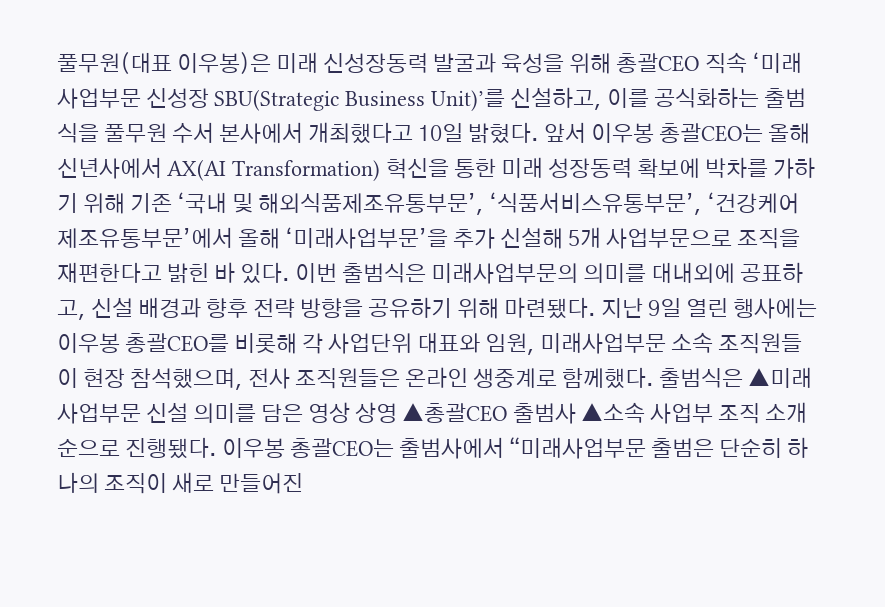풀무원(대표 이우봉)은 미래 신성장동력 발굴과 육성을 위해 총괄CEO 직속 ‘미래사업부문 신성장 SBU(Strategic Business Unit)’를 신설하고, 이를 공식화하는 출범식을 풀무원 수서 본사에서 개최했다고 10일 밝혔다. 앞서 이우봉 총괄CEO는 올해 신년사에서 AX(AI Transformation) 혁신을 통한 미래 성장동력 확보에 박차를 가하기 위해 기존 ‘국내 및 해외식품제조유통부문’, ‘식품서비스유통부문’, ‘건강케어제조유통부문’에서 올해 ‘미래사업부문’을 추가 신설해 5개 사업부문으로 조직을 재편한다고 밝힌 바 있다. 이번 출범식은 미래사업부문의 의미를 대내외에 공표하고, 신설 배경과 향후 전략 방향을 공유하기 위해 마련됐다. 지난 9일 열린 행사에는 이우봉 총괄CEO를 비롯해 각 사업단위 대표와 임원, 미래사업부문 소속 조직원들이 현장 참석했으며, 전사 조직원들은 온라인 생중계로 함께했다. 출범식은 ▲미래사업부문 신설 의미를 담은 영상 상영 ▲총괄CEO 출범사 ▲소속 사업부 조직 소개순으로 진행됐다. 이우봉 총괄CEO는 출범사에서 “미래사업부문 출범은 단순히 하나의 조직이 새로 만들어진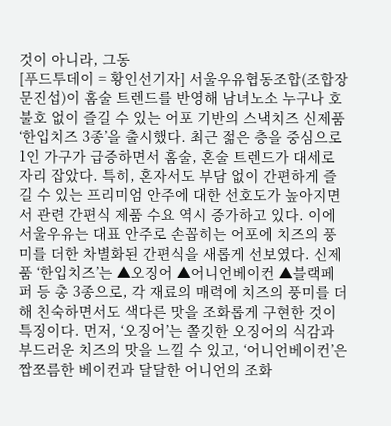것이 아니라, 그동
[푸드투데이 = 황인선기자] 서울우유협동조합(조합장 문진섭)이 홈술 트렌드를 반영해 남녀노소 누구나 호불호 없이 즐길 수 있는 어포 기반의 스낵치즈 신제품 ‘한입치즈 3종’을 출시했다. 최근 젊은 층을 중심으로 1인 가구가 급증하면서 홈술, 혼술 트렌드가 대세로 자리 잡았다. 특히, 혼자서도 부담 없이 간편하게 즐길 수 있는 프리미엄 안주에 대한 선호도가 높아지면서 관련 간편식 제품 수요 역시 증가하고 있다. 이에 서울우유는 대표 안주로 손꼽히는 어포에 치즈의 풍미를 더한 차별화된 간편식을 새롭게 선보였다. 신제품 ‘한입치즈’는 ▲오징어 ▲어니언베이컨 ▲블랙페퍼 등 총 3종으로, 각 재료의 매력에 치즈의 풍미를 더해 친숙하면서도 색다른 맛을 조화롭게 구현한 것이 특징이다. 먼저, ‘오징어’는 쫄깃한 오징어의 식감과 부드러운 치즈의 맛을 느낄 수 있고, ‘어니언베이컨’은 짭쪼름한 베이컨과 달달한 어니언의 조화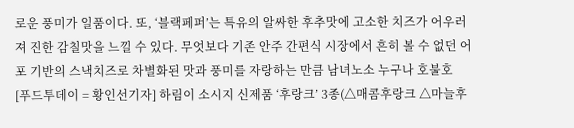로운 풍미가 일품이다. 또, ‘블랙페퍼’는 특유의 알싸한 후추맛에 고소한 치즈가 어우러져 진한 감칠맛을 느낄 수 있다. 무엇보다 기존 안주 간편식 시장에서 흔히 볼 수 없던 어포 기반의 스낵치즈로 차별화된 맛과 풍미를 자랑하는 만큼 남녀노소 누구나 호불호
[푸드투데이 = 황인선기자] 하림이 소시지 신제품 ‘후랑크’ 3종(△매콤후랑크 △마늘후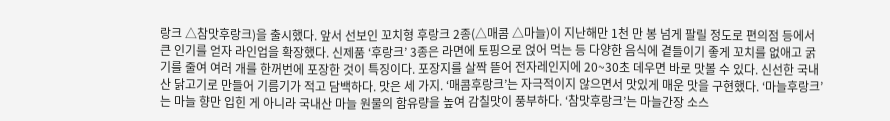랑크 △참맛후랑크)을 출시했다. 앞서 선보인 꼬치형 후랑크 2종(△매콤 △마늘)이 지난해만 1천 만 봉 넘게 팔릴 정도로 편의점 등에서 큰 인기를 얻자 라인업을 확장했다. 신제품 ‘후랑크’ 3종은 라면에 토핑으로 얹어 먹는 등 다양한 음식에 곁들이기 좋게 꼬치를 없애고 굵기를 줄여 여러 개를 한꺼번에 포장한 것이 특징이다. 포장지를 살짝 뜯어 전자레인지에 20~30초 데우면 바로 맛볼 수 있다. 신선한 국내산 닭고기로 만들어 기름기가 적고 담백하다. 맛은 세 가지. ‘매콤후랑크’는 자극적이지 않으면서 맛있게 매운 맛을 구현했다. ‘마늘후랑크’는 마늘 향만 입힌 게 아니라 국내산 마늘 원물의 함유량을 높여 감칠맛이 풍부하다. ‘참맛후랑크’는 마늘간장 소스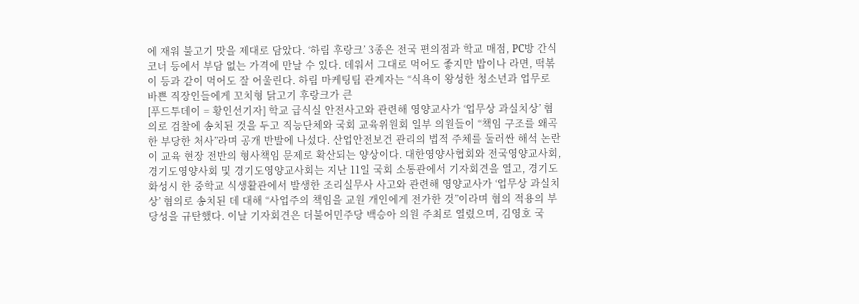에 재워 불고기 맛을 제대로 담았다. ‘하림 후랑크’ 3종은 전국 편의점과 학교 매점, PC방 간식코너 등에서 부담 없는 가격에 만날 수 있다. 데워서 그대로 먹어도 좋지만 밥이나 라면, 떡볶이 등과 같이 먹어도 잘 어울린다. 하림 마케팅팀 관계자는 “식욕이 왕성한 청소년과 업무로 바쁜 직장인들에게 꼬치형 닭고기 후랑크가 큰
[푸드투데이 = 황인선기자] 학교 급식실 안전사고와 관련해 영양교사가 ‘업무상 과실치상’ 혐의로 검찰에 송치된 것을 두고 직능단체와 국회 교육위원회 일부 의원들이 “책임 구조를 왜곡한 부당한 처사”라며 공개 반발에 나섰다. 산업안전보건 관리의 법적 주체를 둘러싼 해석 논란이 교육 현장 전반의 형사책임 문제로 확산되는 양상이다. 대한영양사협회와 전국영양교사회, 경기도영양사회 및 경기도영양교사회는 지난 11일 국회 소통관에서 기자회견을 열고, 경기도 화성시 한 중학교 식생활관에서 발생한 조리실무사 사고와 관련해 영양교사가 ‘업무상 과실치상’ 혐의로 송치된 데 대해 “사업주의 책임을 교원 개인에게 전가한 것”이라며 혐의 적용의 부당성을 규탄했다. 이날 기자회견은 더불어민주당 백승아 의원 주최로 열렸으며, 김영호 국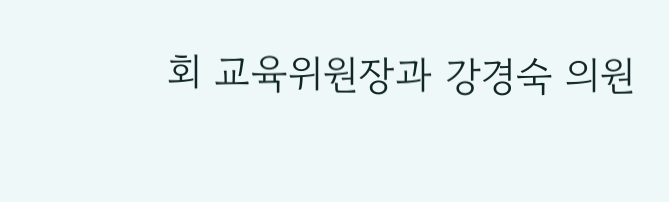회 교육위원장과 강경숙 의원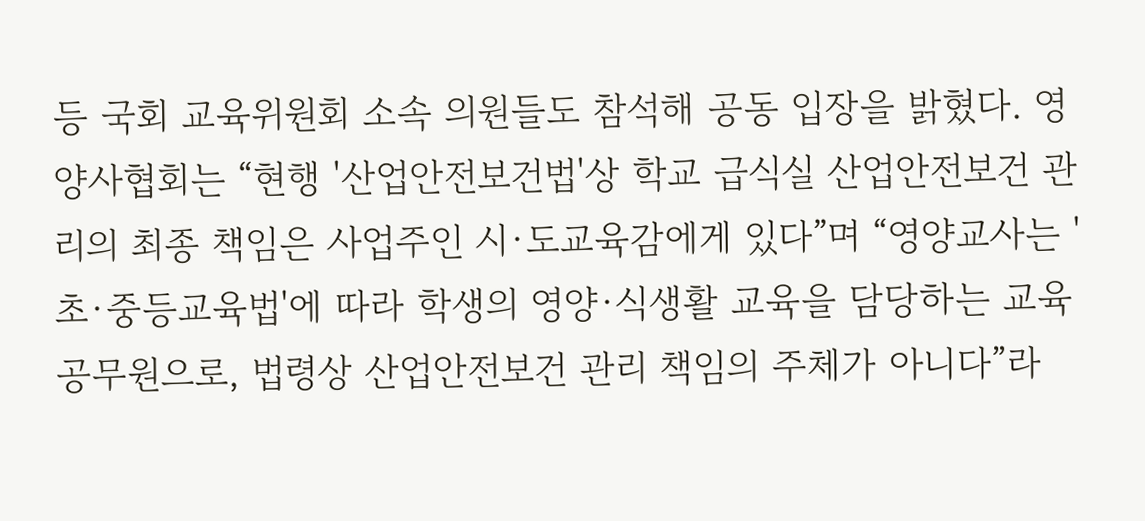등 국회 교육위원회 소속 의원들도 참석해 공동 입장을 밝혔다. 영양사협회는 “현행 '산업안전보건법'상 학교 급식실 산업안전보건 관리의 최종 책임은 사업주인 시·도교육감에게 있다”며 “영양교사는 '초·중등교육법'에 따라 학생의 영양·식생활 교육을 담당하는 교육공무원으로, 법령상 산업안전보건 관리 책임의 주체가 아니다”라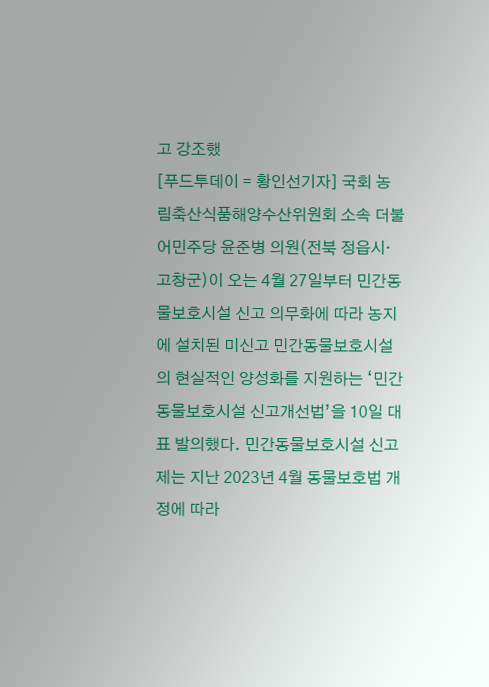고 강조했
[푸드투데이 = 황인선기자] 국회 농림축산식품해양수산위원회 소속 더불어민주당 윤준병 의원(전북 정읍시·고창군)이 오는 4월 27일부터 민간동물보호시설 신고 의무화에 따라 농지에 설치된 미신고 민간동물보호시설의 현실적인 양성화를 지원하는 ‘민간동물보호시설 신고개선법’을 10일 대표 발의했다. 민간동물보호시설 신고제는 지난 2023년 4월 동물보호법 개정에 따라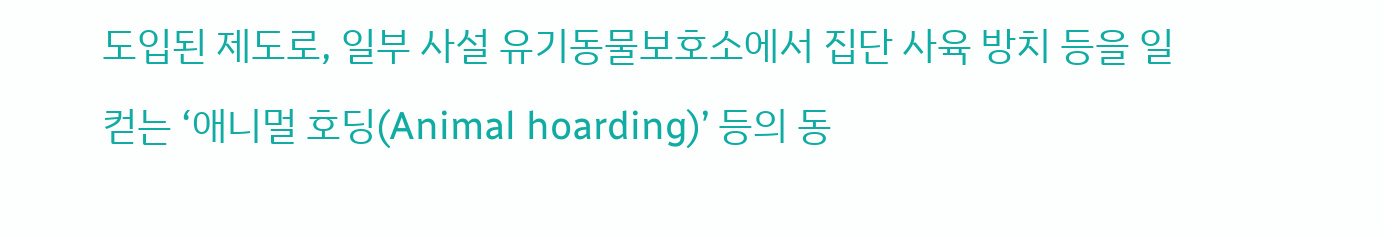도입된 제도로, 일부 사설 유기동물보호소에서 집단 사육 방치 등을 일컫는 ‘애니멀 호딩(Animal hoarding)’ 등의 동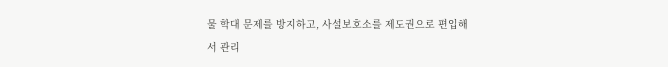물 학대 문제를 방지하고, 사설보호소를 제도권으로 편입해서 관리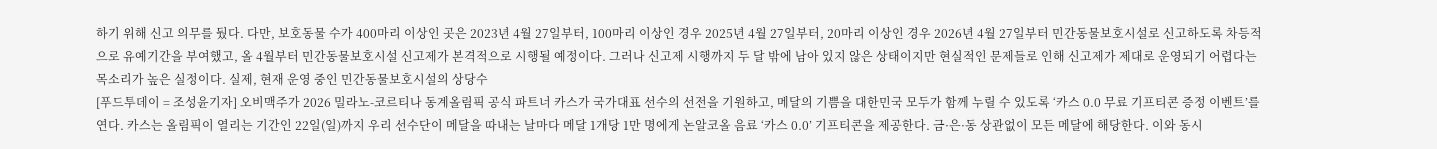하기 위해 신고 의무를 뒀다. 다만, 보호동물 수가 400마리 이상인 곳은 2023년 4월 27일부터, 100마리 이상인 경우 2025년 4월 27일부터, 20마리 이상인 경우 2026년 4월 27일부터 민간동물보호시설로 신고하도록 차등적으로 유예기간을 부여했고, 올 4월부터 민간동물보호시설 신고제가 본격적으로 시행될 예정이다. 그러나 신고제 시행까지 두 달 밖에 남아 있지 않은 상태이지만 현실적인 문제들로 인해 신고제가 제대로 운영되기 어렵다는 목소리가 높은 실정이다. 실제, 현재 운영 중인 민간동물보호시설의 상당수
[푸드투데이 = 조성윤기자] 오비맥주가 2026 밀라노-코르티나 동계올림픽 공식 파트너 카스가 국가대표 선수의 선전을 기원하고, 메달의 기쁨을 대한민국 모두가 함께 누릴 수 있도록 ‘카스 0.0 무료 기프티콘 증정 이벤트’를 연다. 카스는 올림픽이 열리는 기간인 22일(일)까지 우리 선수단이 메달을 따내는 날마다 메달 1개당 1만 명에게 논알코올 음료 ‘카스 0.0’ 기프티콘을 제공한다. 금·은·동 상관없이 모든 메달에 해당한다. 이와 동시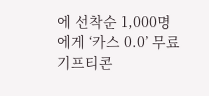에 선착순 1,000명에게 ‘카스 0.0’ 무료 기프티콘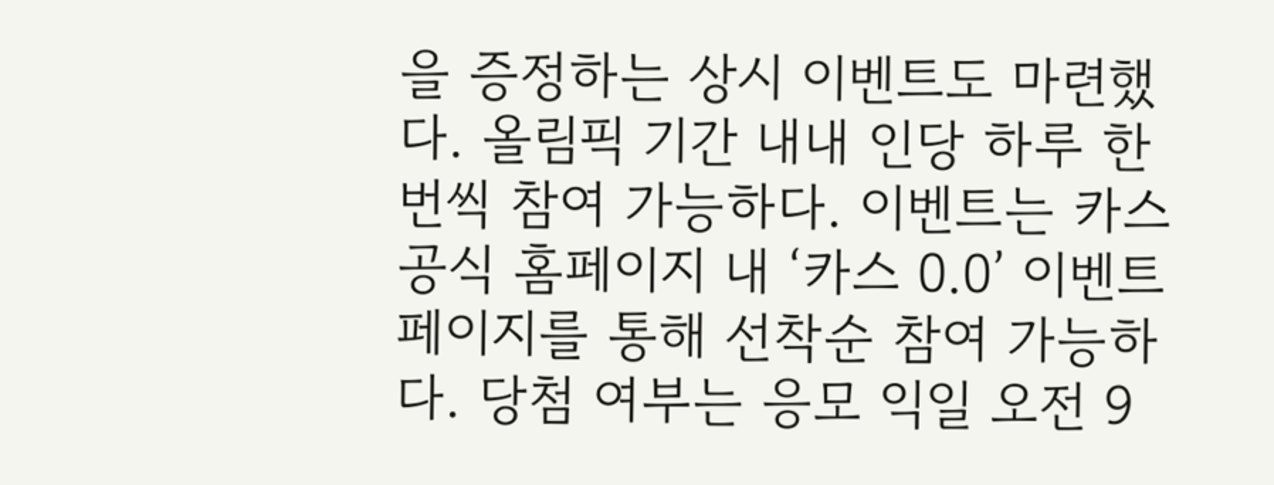을 증정하는 상시 이벤트도 마련했다. 올림픽 기간 내내 인당 하루 한 번씩 참여 가능하다. 이벤트는 카스 공식 홈페이지 내 ‘카스 0.0’ 이벤트 페이지를 통해 선착순 참여 가능하다. 당첨 여부는 응모 익일 오전 9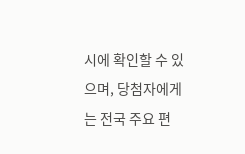시에 확인할 수 있으며, 당첨자에게는 전국 주요 편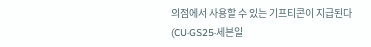의점에서 사용할 수 있는 기프티콘이 지급된다(CU·GS25·세븐일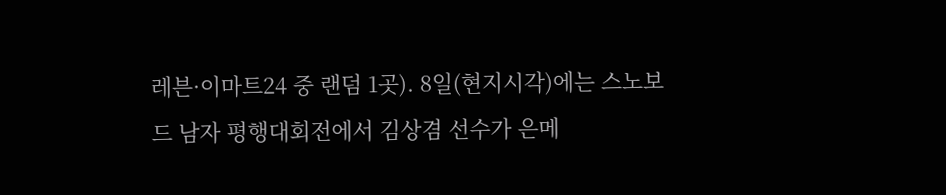레븐·이마트24 중 랜덤 1곳). 8일(현지시각)에는 스노보드 남자 평행대회전에서 김상겸 선수가 은메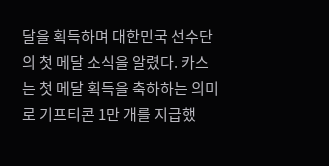달을 획득하며 대한민국 선수단의 첫 메달 소식을 알렸다. 카스는 첫 메달 획득을 축하하는 의미로 기프티콘 1만 개를 지급했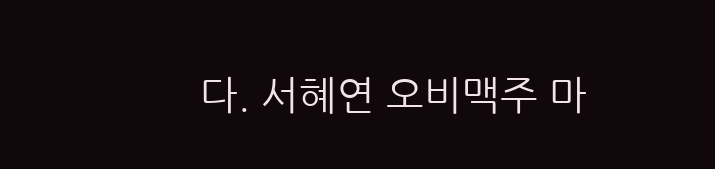다. 서혜연 오비맥주 마